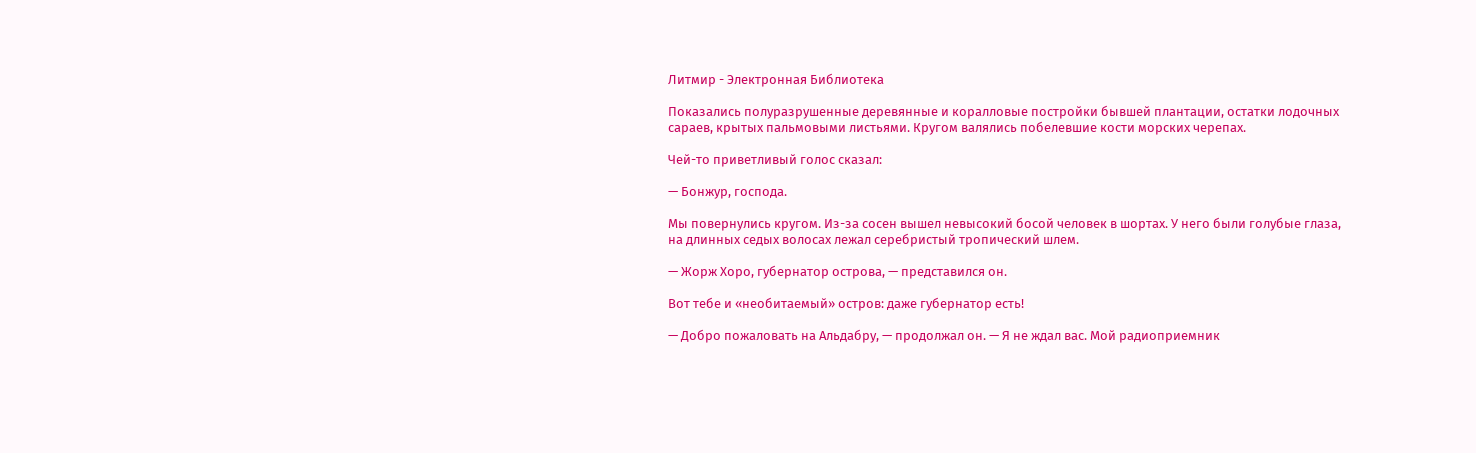Литмир - Электронная Библиотека

Показались полуразрушенные деревянные и коралловые постройки бывшей плантации, остатки лодочных сараев, крытых пальмовыми листьями. Кругом валялись побелевшие кости морских черепах.

Чей-то приветливый голос сказал:

— Бонжур, господа.

Мы повернулись кругом. Из-за сосен вышел невысокий босой человек в шортах. У него были голубые глаза, на длинных седых волосах лежал серебристый тропический шлем.

— Жорж Хоро, губернатор острова, — представился он.

Вот тебе и «необитаемый» остров: даже губернатор есть!

— Добро пожаловать на Альдабру, — продолжал он. — Я не ждал вас. Мой радиоприемник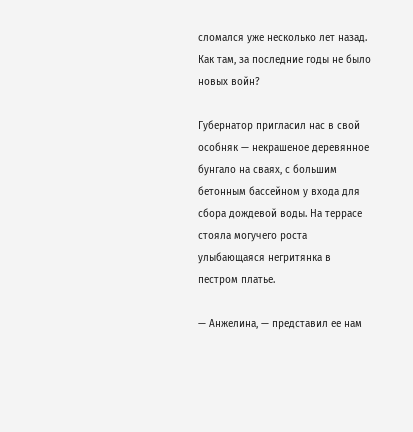сломался уже несколько лет назад. Как там, за последние годы не было новых войн?

Губернатор пригласил нас в свой особняк — некрашеное деревянное бунгало на сваях, с большим бетонным бассейном у входа для сбора дождевой воды. На террасе стояла могучего роста улыбающаяся негритянка в пестром платье.

— Анжелина, — представил ее нам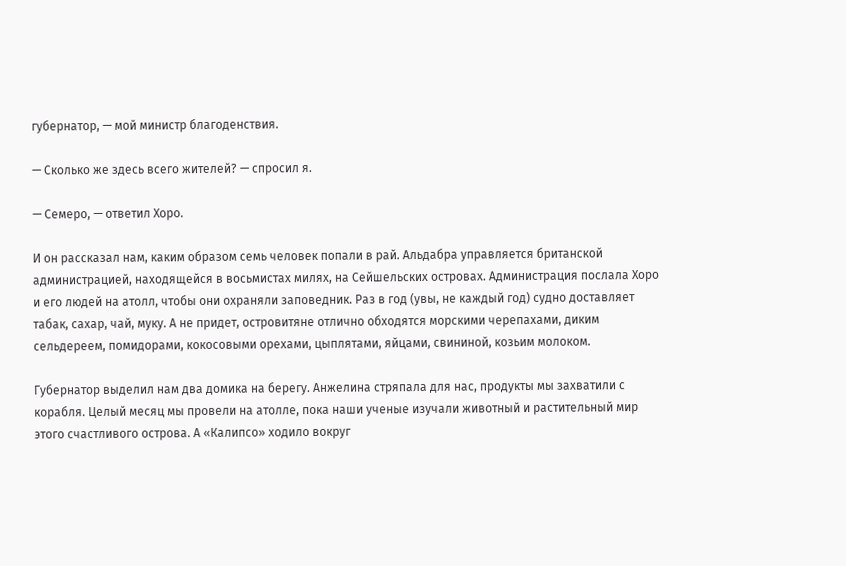губернатор, — мой министр благоденствия.

— Сколько же здесь всего жителей? — спросил я.

— Семеро, — ответил Хоро.

И он рассказал нам, каким образом семь человек попали в рай. Альдабра управляется британской администрацией, находящейся в восьмистах милях, на Сейшельских островах. Администрация послала Хоро и его людей на атолл, чтобы они охраняли заповедник. Раз в год (увы, не каждый год) судно доставляет табак, сахар, чай, муку. А не придет, островитяне отлично обходятся морскими черепахами, диким сельдереем, помидорами, кокосовыми орехами, цыплятами, яйцами, свининой, козьим молоком.

Губернатор выделил нам два домика на берегу. Анжелина стряпала для нас, продукты мы захватили с корабля. Целый месяц мы провели на атолле, пока наши ученые изучали животный и растительный мир этого счастливого острова. А «Калипсо» ходило вокруг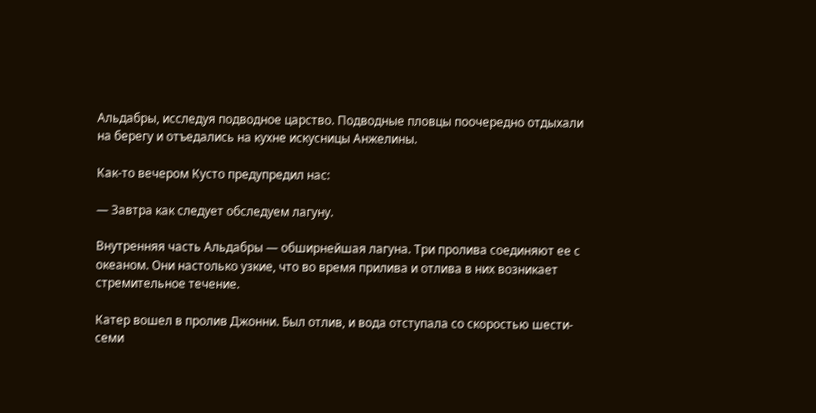Альдабры, исследуя подводное царство. Подводные пловцы поочередно отдыхали на берегу и отъедались на кухне искусницы Анжелины.

Как-то вечером Кусто предупредил нас:

— Завтра как следует обследуем лагуну.

Внутренняя часть Альдабры — обширнейшая лагуна. Три пролива соединяют ее с океаном. Они настолько узкие, что во время прилива и отлива в них возникает стремительное течение.

Катер вошел в пролив Джонни. Был отлив, и вода отступала со скоростью шести-семи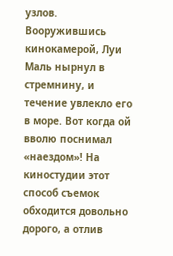узлов. Вооружившись кинокамерой, Луи Маль нырнул в стремнину, и течение увлекло его в море. Вот когда ой вволю поснимал «наездом»! На киностудии этот способ съемок обходится довольно дорого, а отлив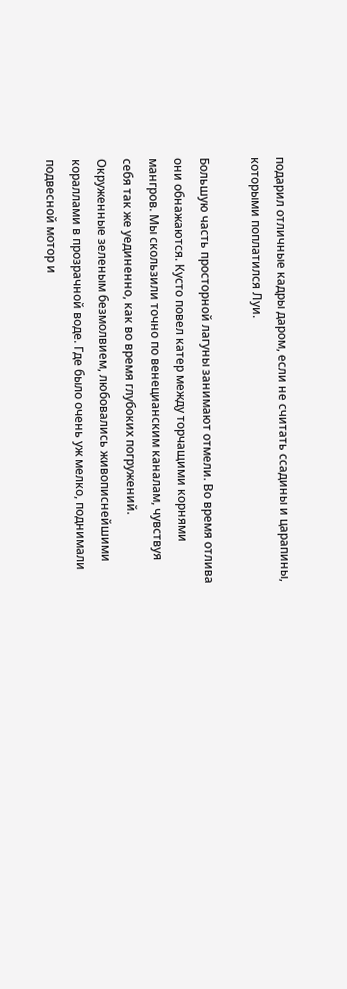подарил отличные кадры даром, если не считать ссадины и царапины, которыми поплатился Луи.

Большую часть просторной лагуны занимают отмели. Во время отлива они обнажаются. Кусто повел катер между торчащими корнями мангров. Мы скользили точно по венецианским каналам, чувствуя себя так же уединенно, как во время глубоких погружений. Окруженные зеленым безмолвием, любовались живописнейшими кораллами в прозрачной воде. Где было очень уж мелко, поднимали подвесной мотор и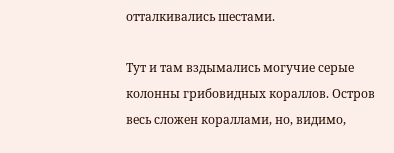отталкивались шестами.

Тут и там вздымались могучие серые колонны грибовидных кораллов. Остров весь сложен кораллами, но, видимо,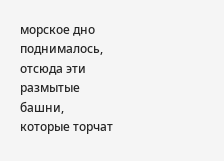морское дно поднималось, отсюда эти размытые башни, которые торчат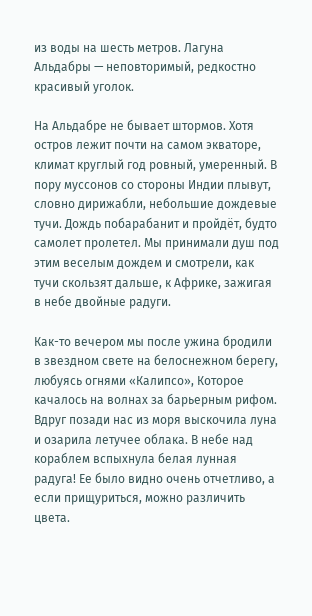из воды на шесть метров. Лагуна Альдабры — неповторимый, редкостно красивый уголок.

На Альдабре не бывает штормов. Хотя остров лежит почти на самом экваторе, климат круглый год ровный, умеренный. В пору муссонов со стороны Индии плывут, словно дирижабли, небольшие дождевые тучи. Дождь побарабанит и пройдёт, будто самолет пролетел. Мы принимали душ под этим веселым дождем и смотрели, как тучи скользят дальше, к Африке, зажигая в небе двойные радуги.

Как-то вечером мы после ужина бродили в звездном свете на белоснежном берегу, любуясь огнями «Калипсо», Которое качалось на волнах за барьерным рифом. Вдруг позади нас из моря выскочила луна и озарила летучее облака. В небе над кораблем вспыхнула белая лунная радуга! Ее было видно очень отчетливо, а если прищуриться, можно различить цвета.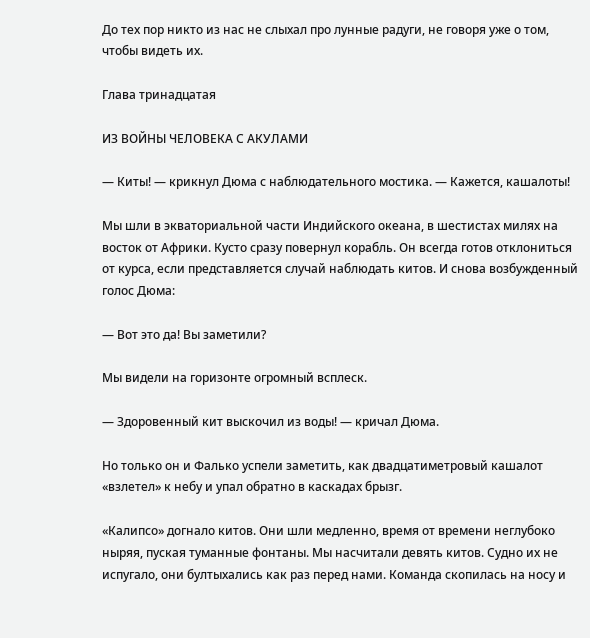До тех пор никто из нас не слыхал про лунные радуги, не говоря уже о том, чтобы видеть их.

Глава тринадцатая

ИЗ ВОЙНЫ ЧЕЛОВЕКА С АКУЛАМИ

— Киты! — крикнул Дюма с наблюдательного мостика. — Кажется, кашалоты!

Мы шли в экваториальной части Индийского океана, в шестистах милях на восток от Африки. Кусто сразу повернул корабль. Он всегда готов отклониться от курса, если представляется случай наблюдать китов. И снова возбужденный голос Дюма:

— Вот это да! Вы заметили?

Мы видели на горизонте огромный всплеск.

— Здоровенный кит выскочил из воды! — кричал Дюма.

Но только он и Фалько успели заметить, как двадцатиметровый кашалот «взлетел» к небу и упал обратно в каскадах брызг.

«Калипсо» догнало китов. Они шли медленно, время от времени неглубоко ныряя, пуская туманные фонтаны. Мы насчитали девять китов. Судно их не испугало, они бултыхались как раз перед нами. Команда скопилась на носу и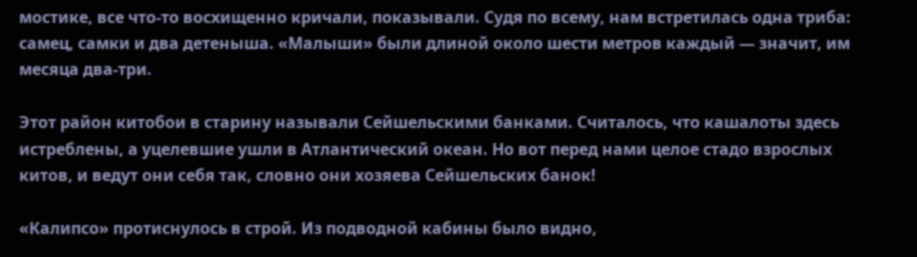мостике, все что-то восхищенно кричали, показывали. Судя по всему, нам встретилась одна триба: самец, самки и два детеныша. «Малыши» были длиной около шести метров каждый — значит, им месяца два-три.

Этот район китобои в старину называли Сейшельскими банками. Считалось, что кашалоты здесь истреблены, а уцелевшие ушли в Атлантический океан. Но вот перед нами целое стадо взрослых китов, и ведут они себя так, словно они хозяева Сейшельских банок!

«Калипсо» протиснулось в строй. Из подводной кабины было видно,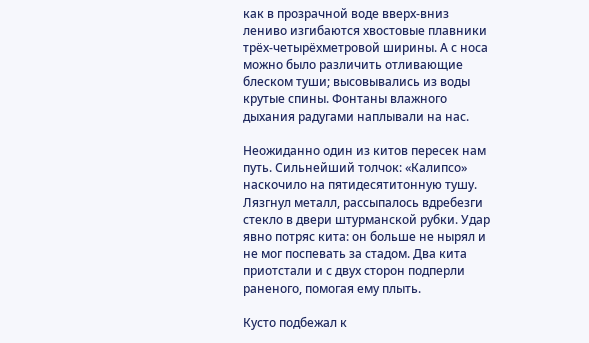как в прозрачной воде вверх-вниз лениво изгибаются хвостовые плавники трёх-четырёхметровой ширины. А с носа можно было различить отливающие блеском туши; высовывались из воды крутые спины. Фонтаны влажного дыхания радугами наплывали на нас.

Неожиданно один из китов пересек нам путь. Сильнейший толчок: «Калипсо» наскочило на пятидесятитонную тушу. Лязгнул металл, рассыпалось вдребезги стекло в двери штурманской рубки. Удар явно потряс кита: он больше не нырял и не мог поспевать за стадом. Два кита приотстали и с двух сторон подперли раненого, помогая ему плыть.

Кусто подбежал к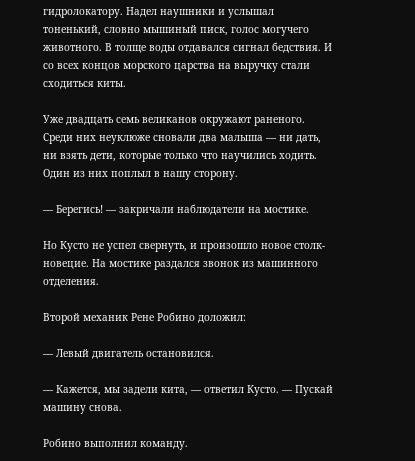гидролокатору. Надел наушники и услышал тоненький, словно мышиный писк, голос могучего животного. В толще воды отдавался сигнал бедствия. И со всех концов морского царства на выручку стали сходиться киты.

Уже двадцать семь великанов окружают раненого. Среди них неуклюже сновали два малыша — ни дать, ни взять дети, которые только что научились ходить. Один из них поплыл в нашу сторону.

— Берегись! — закричали наблюдатели на мостике.

Но Кусто не успел свернуть, и произошло новое столк-новецие. На мостике раздался звонок из машинного отделения.

Второй механик Рене Робино доложил:

— Левый двигатель остановился.

— Кажется, мы задели кита, — ответил Кусто. — Пускай машину снова.

Робино выполнил команду.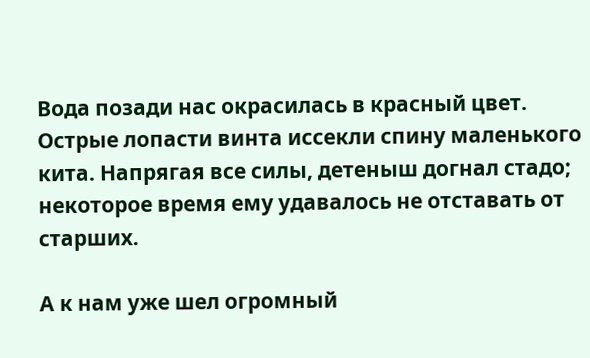Вода позади нас окрасилась в красный цвет. Острые лопасти винта иссекли спину маленького кита. Напрягая все силы, детеныш догнал стадо; некоторое время ему удавалось не отставать от старших.

А к нам уже шел огромный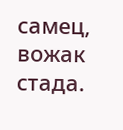самец, вожак стада.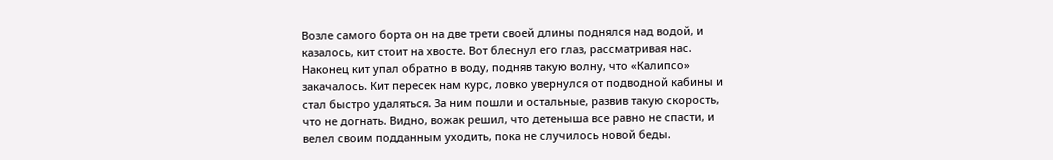Возле самого борта он на две трети своей длины поднялся над водой, и казалось, кит стоит на хвосте. Вот блеснул его глаз, рассматривая нас. Наконец кит упал обратно в воду, подняв такую волну, что «Калипсо» закачалось. Кит пересек нам курс, ловко увернулся от подводной кабины и стал быстро удаляться. За ним пошли и остальные, развив такую скорость, что не догнать. Видно, вожак решил, что детеныша все равно не спасти, и велел своим подданным уходить, пока не случилось новой беды.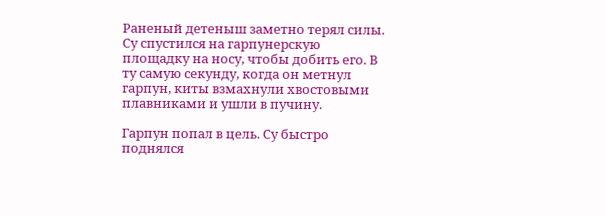Раненый детеныш заметно терял силы. Су спустился на гарпунерскую площадку на носу, чтобы добить его. В ту самую секунду, когда он метнул гарпун, киты взмахнули хвостовыми плавниками и ушли в пучину.

Гарпун попал в цель. Су быстро поднялся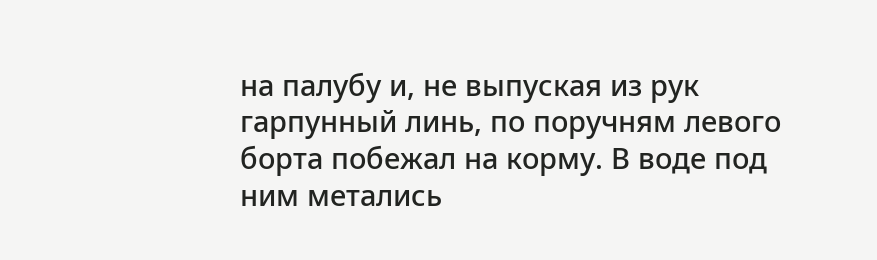на палубу и, не выпуская из рук гарпунный линь, по поручням левого борта побежал на корму. В воде под ним метались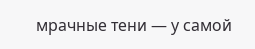мрачные тени — у самой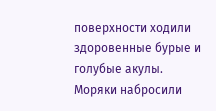поверхности ходили здоровенные бурые и голубые акулы. Моряки набросили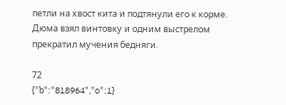петли на хвост кита и подтянули его к корме. Дюма взял винтовку и одним выстрелом прекратил мучения бедняги.

72
{"b":"818964","o":1}